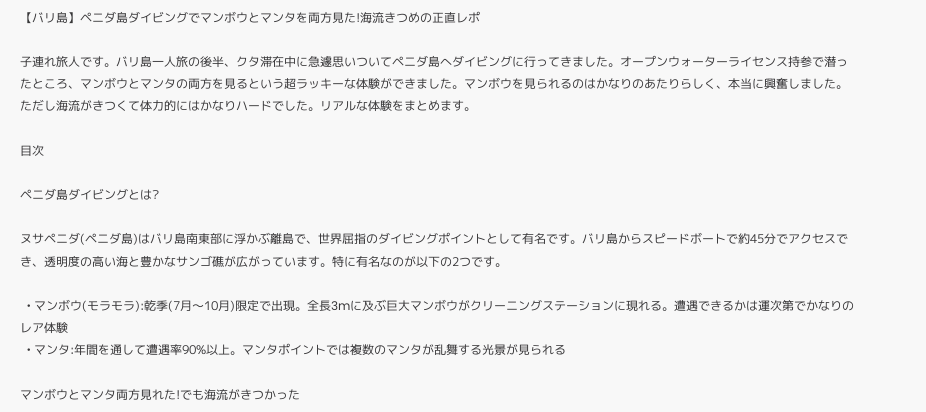【バリ島】ペニダ島ダイビングでマンボウとマンタを両方見た!海流きつめの正直レポ

子連れ旅人です。バリ島一人旅の後半、クタ滞在中に急遽思いついてペニダ島へダイビングに行ってきました。オープンウォーターライセンス持参で潜ったところ、マンボウとマンタの両方を見るという超ラッキーな体験ができました。マンボウを見られるのはかなりのあたりらしく、本当に興奮しました。ただし海流がきつくて体力的にはかなりハードでした。リアルな体験をまとめます。

目次

ペニダ島ダイビングとは?

ヌサペニダ(ペニダ島)はバリ島南東部に浮かぶ離島で、世界屈指のダイビングポイントとして有名です。バリ島からスピードボートで約45分でアクセスでき、透明度の高い海と豊かなサンゴ礁が広がっています。特に有名なのが以下の2つです。

  • マンボウ(モラモラ):乾季(7月〜10月)限定で出現。全長3mに及ぶ巨大マンボウがクリーニングステーションに現れる。遭遇できるかは運次第でかなりのレア体験
  • マンタ:年間を通して遭遇率90%以上。マンタポイントでは複数のマンタが乱舞する光景が見られる

マンボウとマンタ両方見れた!でも海流がきつかった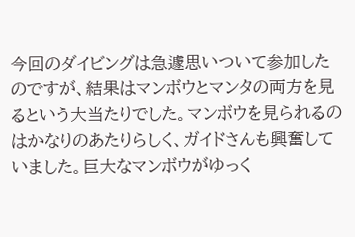今回のダイビングは急遽思いついて参加したのですが、結果はマンボウとマンタの両方を見るという大当たりでした。マンボウを見られるのはかなりのあたりらしく、ガイドさんも興奮していました。巨大なマンボウがゆっく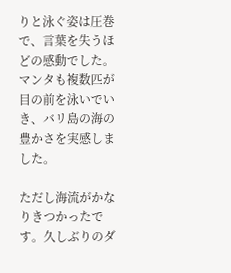りと泳ぐ姿は圧巻で、言葉を失うほどの感動でした。マンタも複数匹が目の前を泳いでいき、バリ島の海の豊かさを実感しました。

ただし海流がかなりきつかったです。久しぶりのダ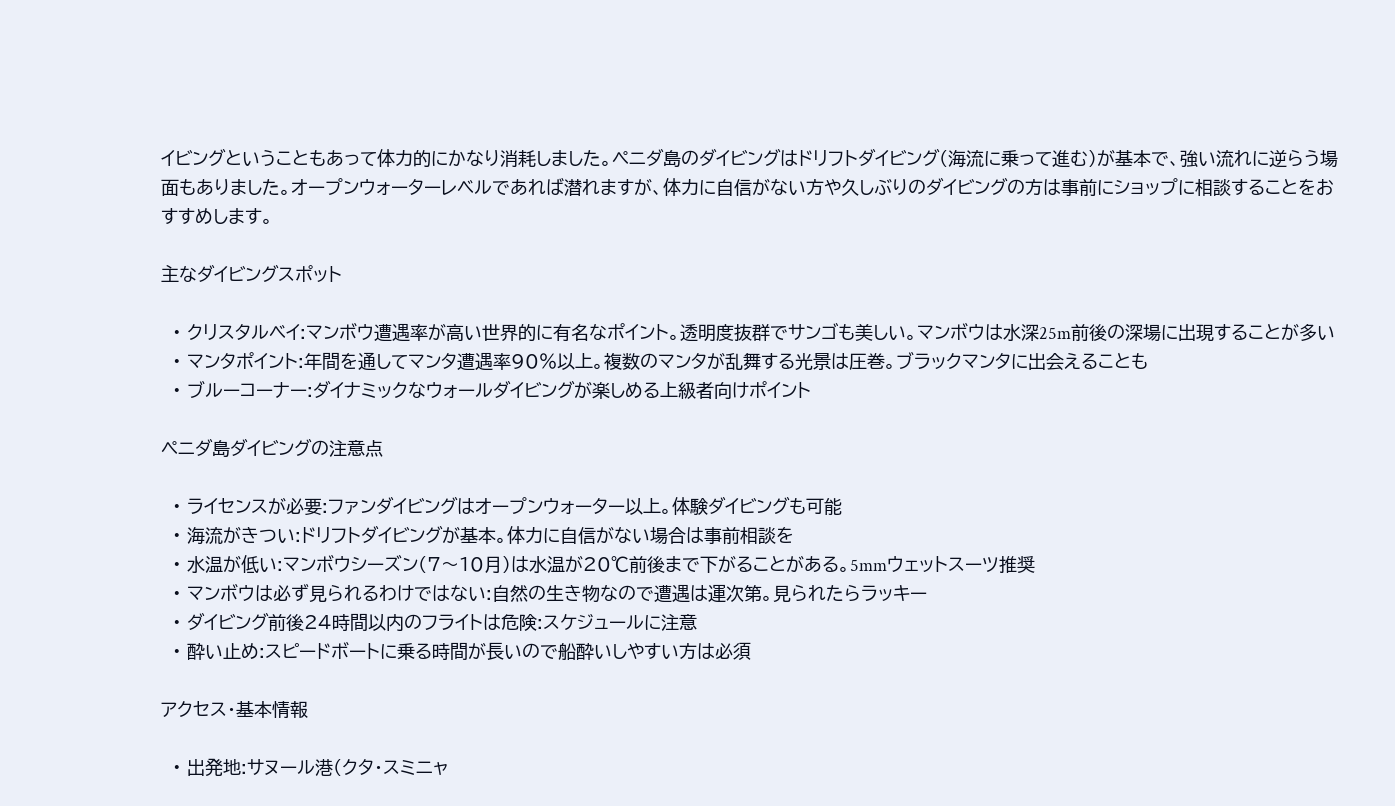イビングということもあって体力的にかなり消耗しました。ペニダ島のダイビングはドリフトダイビング(海流に乗って進む)が基本で、強い流れに逆らう場面もありました。オープンウォーターレベルであれば潜れますが、体力に自信がない方や久しぶりのダイビングの方は事前にショップに相談することをおすすめします。

主なダイビングスポット

  • クリスタルベイ:マンボウ遭遇率が高い世界的に有名なポイント。透明度抜群でサンゴも美しい。マンボウは水深25m前後の深場に出現することが多い
  • マンタポイント:年間を通してマンタ遭遇率90%以上。複数のマンタが乱舞する光景は圧巻。ブラックマンタに出会えることも
  • ブルーコーナー:ダイナミックなウォールダイビングが楽しめる上級者向けポイント

ペニダ島ダイビングの注意点

  • ライセンスが必要:ファンダイビングはオープンウォーター以上。体験ダイビングも可能
  • 海流がきつい:ドリフトダイビングが基本。体力に自信がない場合は事前相談を
  • 水温が低い:マンボウシーズン(7〜10月)は水温が20℃前後まで下がることがある。5mmウェットスーツ推奨
  • マンボウは必ず見られるわけではない:自然の生き物なので遭遇は運次第。見られたらラッキー
  • ダイビング前後24時間以内のフライトは危険:スケジュールに注意
  • 酔い止め:スピードボートに乗る時間が長いので船酔いしやすい方は必須

アクセス・基本情報

  • 出発地:サヌール港(クタ・スミニャ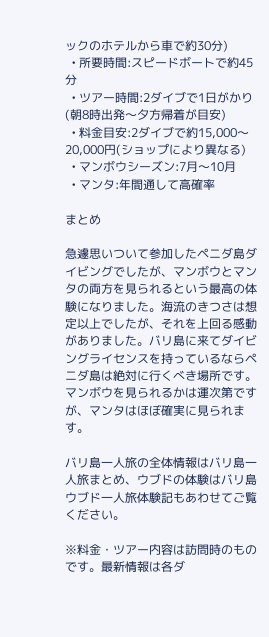ックのホテルから車で約30分)
  • 所要時間:スピードボートで約45分
  • ツアー時間:2ダイブで1日がかり(朝8時出発〜夕方帰着が目安)
  • 料金目安:2ダイブで約15,000〜20,000円(ショップにより異なる)
  • マンボウシーズン:7月〜10月
  • マンタ:年間通して高確率

まとめ

急遽思いついて参加したペニダ島ダイビングでしたが、マンボウとマンタの両方を見られるという最高の体験になりました。海流のきつさは想定以上でしたが、それを上回る感動がありました。バリ島に来てダイビングライセンスを持っているならペニダ島は絶対に行くべき場所です。マンボウを見られるかは運次第ですが、マンタはほぼ確実に見られます。

バリ島一人旅の全体情報はバリ島一人旅まとめ、ウブドの体験はバリ島ウブド一人旅体験記もあわせてご覧ください。

※料金・ツアー内容は訪問時のものです。最新情報は各ダ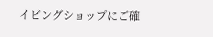イビングショップにご確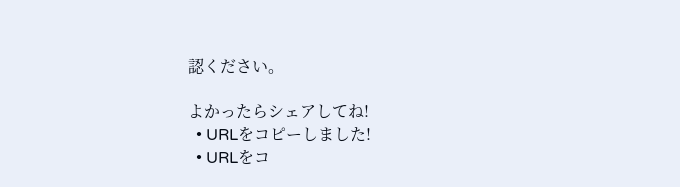認ください。

よかったらシェアしてね!
  • URLをコピーしました!
  • URLをコ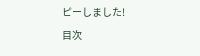ピーしました!
目次